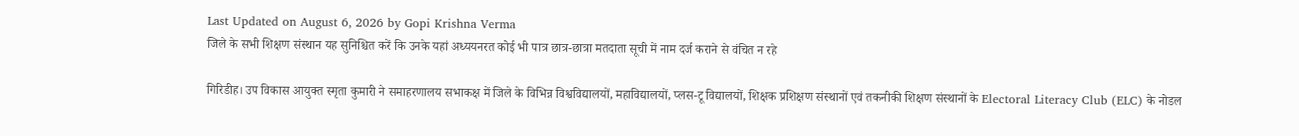Last Updated on August 6, 2026 by Gopi Krishna Verma
जिले के सभी शिक्षण संस्थान यह सुनिश्चित करें कि उनके यहां अध्ययनरत कोई भी पात्र छात्र-छात्रा मतदाता सूची में नाम दर्ज कराने से वंचित न रहे

गिरिडीह। उप विकास आयुक्त स्मृता कुमारी ने समाहरणालय सभाकक्ष में जिले के विभिन्न विश्वविद्यालयों, महाविद्यालयों, प्लस-टू विद्यालयों, शिक्षक प्रशिक्षण संस्थानों एवं तकनीकी शिक्षण संस्थानों के Electoral Literacy Club (ELC) के नोडल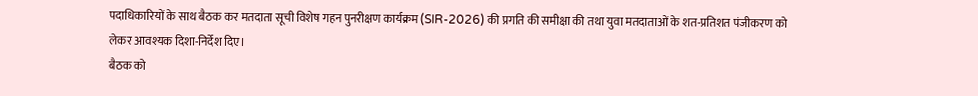पदाधिकारियों के साथ बैठक कर मतदाता सूची विशेष गहन पुनरीक्षण कार्यक्रम (SIR-2026) की प्रगति की समीक्षा की तथा युवा मतदाताओं के शत-प्रतिशत पंजीकरण को लेकर आवश्यक दिशा-निर्देश दिए।
बैठक को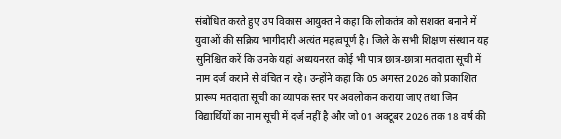संबोधित करते हुए उप विकास आयुक्त ने कहा कि लोकतंत्र को सशक्त बनाने में युवाओं की सक्रिय भागीदारी अत्यंत महत्वपूर्ण है। जिले के सभी शिक्षण संस्थान यह सुनिश्चित करें कि उनके यहां अध्ययनरत कोई भी पात्र छात्र-छात्रा मतदाता सूची में नाम दर्ज कराने से वंचित न रहे। उन्होंने कहा कि 05 अगस्त 2026 को प्रकाशित प्रारूप मतदाता सूची का व्यापक स्तर पर अवलोकन कराया जाए तथा जिन विद्यार्थियों का नाम सूची में दर्ज नहीं है और जो 01 अक्टूबर 2026 तक 18 वर्ष की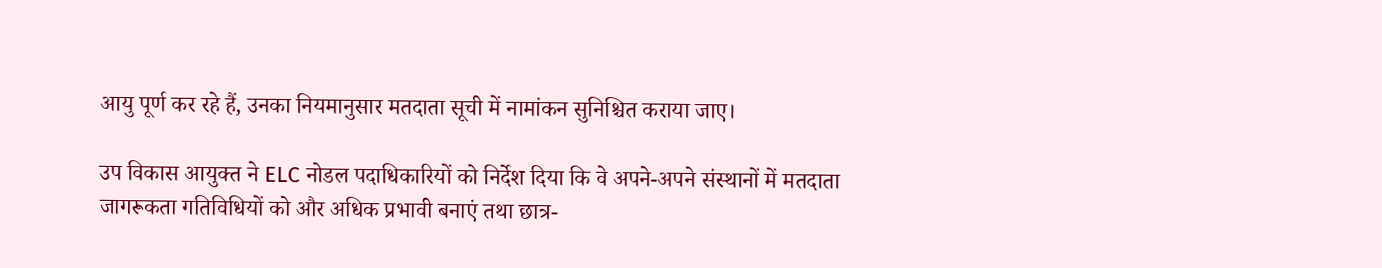आयु पूर्ण कर रहे हैं, उनका नियमानुसार मतदाता सूची में नामांकन सुनिश्चित कराया जाए।

उप विकास आयुक्त ने ELC नोडल पदाधिकारियों को निर्देश दिया कि वे अपने-अपने संस्थानों में मतदाता जागरूकता गतिविधियों को और अधिक प्रभावी बनाएं तथा छात्र-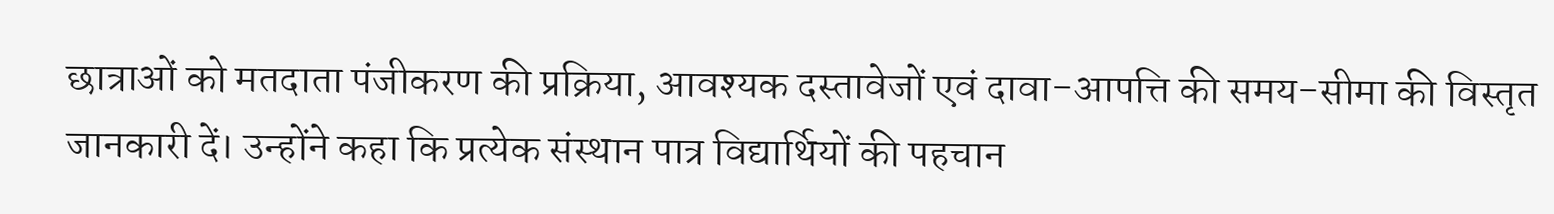छात्राओं को मतदाता पंजीकरण की प्रक्रिया, आवश्यक दस्तावेजों एवं दावा-आपत्ति की समय-सीमा की विस्तृत जानकारी दें। उन्होंने कहा कि प्रत्येक संस्थान पात्र विद्यार्थियों की पहचान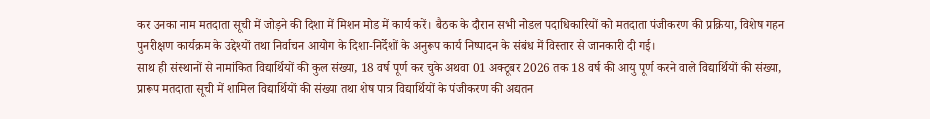कर उनका नाम मतदाता सूची में जोड़ने की दिशा में मिशन मोड में कार्य करें। बैठक के दौरान सभी नोडल पदाधिकारियों को मतदाता पंजीकरण की प्रक्रिया, विशेष गहन पुनरीक्षण कार्यक्रम के उद्देश्यों तथा निर्वाचन आयोग के दिशा-निर्देशों के अनुरूप कार्य निष्पादन के संबंध में विस्तार से जानकारी दी गई।
साथ ही संस्थानों से नामांकित विद्यार्थियों की कुल संख्या, 18 वर्ष पूर्ण कर चुके अथवा 01 अक्टूबर 2026 तक 18 वर्ष की आयु पूर्ण करने वाले विद्यार्थियों की संख्या, प्रारूप मतदाता सूची में शामिल विद्यार्थियों की संख्या तथा शेष पात्र विद्यार्थियों के पंजीकरण की अद्यतन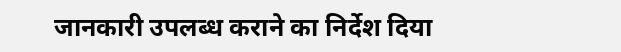जानकारी उपलब्ध कराने का निर्देश दिया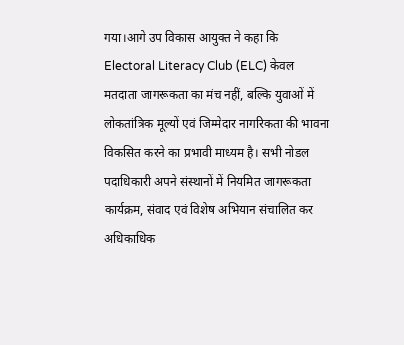गया।आगे उप विकास आयुक्त ने कहा कि Electoral Literacy Club (ELC) केवल मतदाता जागरूकता का मंच नहीं, बल्कि युवाओं में लोकतांत्रिक मूल्यों एवं जिम्मेदार नागरिकता की भावना विकसित करने का प्रभावी माध्यम है। सभी नोडल पदाधिकारी अपने संस्थानों में नियमित जागरूकता कार्यक्रम, संवाद एवं विशेष अभियान संचालित कर अधिकाधिक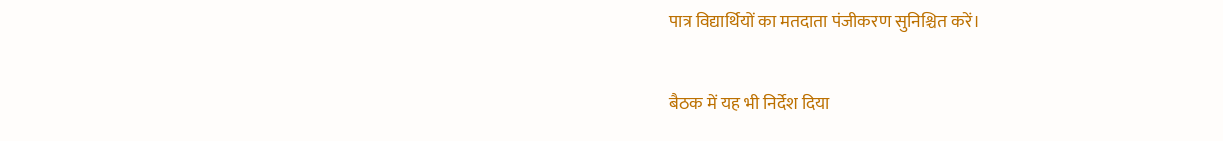पात्र विद्यार्थियों का मतदाता पंजीकरण सुनिश्चित करें।

बैठक में यह भी निर्देश दिया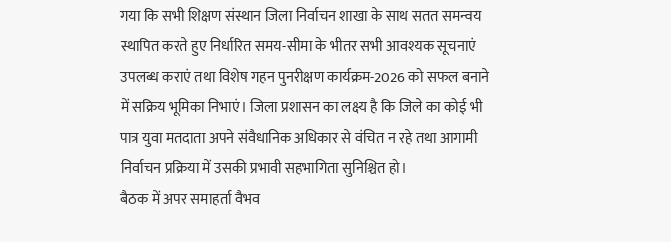गया कि सभी शिक्षण संस्थान जिला निर्वाचन शाखा के साथ सतत समन्वय स्थापित करते हुए निर्धारित समय-सीमा के भीतर सभी आवश्यक सूचनाएं उपलब्ध कराएं तथा विशेष गहन पुनरीक्षण कार्यक्रम-2026 को सफल बनाने में सक्रिय भूमिका निभाएं। जिला प्रशासन का लक्ष्य है कि जिले का कोई भी पात्र युवा मतदाता अपने संवैधानिक अधिकार से वंचित न रहे तथा आगामी निर्वाचन प्रक्रिया में उसकी प्रभावी सहभागिता सुनिश्चित हो।
बैठक में अपर समाहर्ता वैभव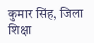कुमार सिंह, जिला शिक्षा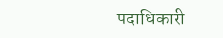पदाधिकारी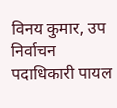विनय कुमार, उप निर्वाचन पदाधिकारी पायल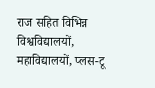राज सहित विभिन्न विश्वविद्यालयों, महाविद्यालयों, प्लस-टू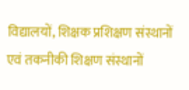विद्यालयों, शिक्षक प्रशिक्षण संस्थानों एवं तकनीकी शिक्षण संस्थानों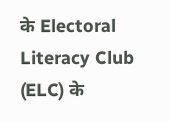के Electoral Literacy Club (ELC) के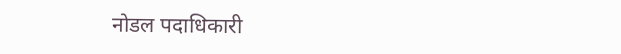नोडल पदाधिकारी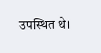उपस्थित थे।